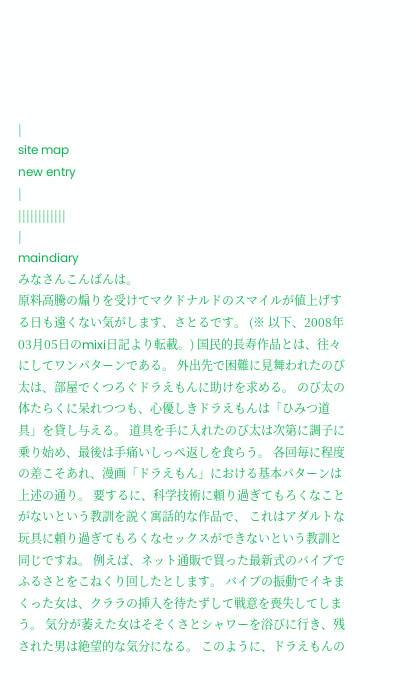|
site map
new entry
|
||||||||||||
|
maindiary
みなさんこんばんは。
原料高騰の煽りを受けてマクドナルドのスマイルが値上げする日も遠くない気がします、さとるです。 (※ 以下、2008年03月05日のmixi日記より転載。) 国民的長寿作品とは、往々にしてワンパターンである。 外出先で困難に見舞われたのび太は、部屋でくつろぐドラえもんに助けを求める。 のび太の体たらくに呆れつつも、心優しきドラえもんは「ひみつ道具」を貸し与える。 道具を手に入れたのび太は次第に調子に乗り始め、最後は手痛いしっぺ返しを食らう。 各回毎に程度の差こそあれ、漫画「ドラえもん」における基本パターンは上述の通り。 要するに、科学技術に頼り過ぎてもろくなことがないという教訓を説く寓話的な作品で、 これはアダルトな玩具に頼り過ぎてもろくなセックスができないという教訓と同じですね。 例えば、ネット通販で買った最新式のバイブでふるさとをこねくり回したとします。 バイブの振動でイキまくった女は、クララの挿入を待たずして戦意を喪失してしまう。 気分が萎えた女はそそくさとシャワーを浴びに行き、残された男は絶望的な気分になる。 このように、ドラえもんの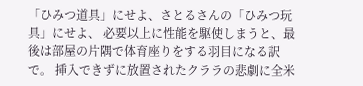「ひみつ道具」にせよ、さとるさんの「ひみつ玩具」にせよ、 必要以上に性能を駆使しまうと、最後は部屋の片隅で体育座りをする羽目になる訳で。 挿入できずに放置されたクララの悲劇に全米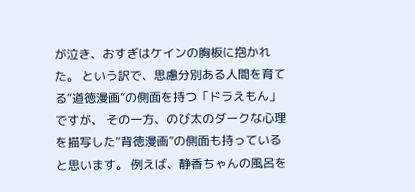が泣き、おすぎはケインの胸板に抱かれた。 という訳で、思慮分別ある人間を育てる“道徳漫画”の側面を持つ「ドラえもん」ですが、 その一方、のび太のダークな心理を描写した“背徳漫画”の側面も持っていると思います。 例えば、静香ちゃんの風呂を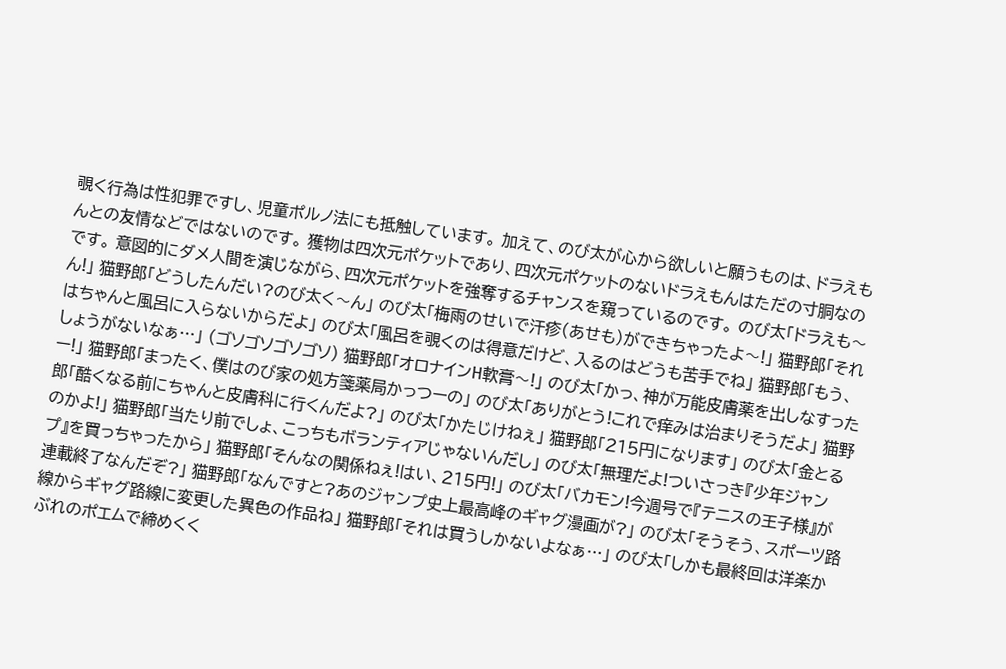覗く行為は性犯罪ですし、児童ポルノ法にも抵触しています。 加えて、のび太が心から欲しいと願うものは、ドラえもんとの友情などではないのです。 獲物は四次元ポケットであり、四次元ポケットのないドラえもんはただの寸胴なのです。 意図的にダメ人間を演じながら、四次元ポケットを強奪するチャンスを窺っているのです。 のび太「ドラえも〜ん!」 猫野郎「どうしたんだい?のび太く〜ん」 のび太「梅雨のせいで汗疹(あせも)ができちゃったよ〜!」 猫野郎「それはちゃんと風呂に入らないからだよ」 のび太「風呂を覗くのは得意だけど、入るのはどうも苦手でね」 猫野郎「もう、しょうがないなぁ…」 (ゴソゴソゴソゴソ) 猫野郎「オロナインH軟膏〜!」 のび太「かっ、神が万能皮膚薬を出しなすったー!」 猫野郎「まったく、僕はのび家の処方箋薬局かっつーの」 のび太「ありがとう!これで痒みは治まりそうだよ」 猫野郎「酷くなる前にちゃんと皮膚科に行くんだよ?」 のび太「かたじけねぇ」 猫野郎「215円になります」 のび太「金とるのかよ!」 猫野郎「当たり前でしょ、こっちもボランティアじゃないんだし」 のび太「無理だよ!ついさっき『少年ジャンプ』を買っちゃったから」 猫野郎「そんなの関係ねぇ!はい、215円!」 のび太「バカモン!今週号で『テニスの王子様』が連載終了なんだぞ?」 猫野郎「なんですと?あのジャンプ史上最高峰のギャグ漫画が?」 のび太「そうそう、スポーツ路線からギャグ路線に変更した異色の作品ね」 猫野郎「それは買うしかないよなぁ…」 のび太「しかも最終回は洋楽かぶれのポエムで締めくく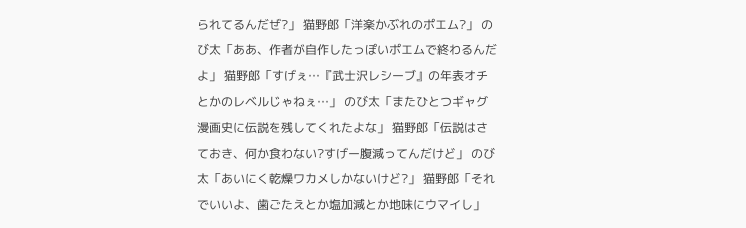られてるんだぜ?」 猫野郎「洋楽かぶれのポエム?」 のび太「ああ、作者が自作したっぽいポエムで終わるんだよ」 猫野郎「すげぇ…『武士沢レシーブ』の年表オチとかのレベルじゃねぇ…」 のび太「またひとつギャグ漫画史に伝説を残してくれたよな」 猫野郎「伝説はさておき、何か食わない?すげー腹減ってんだけど」 のび太「あいにく乾燥ワカメしかないけど?」 猫野郎「それでいいよ、歯ごたえとか塩加減とか地味にウマイし」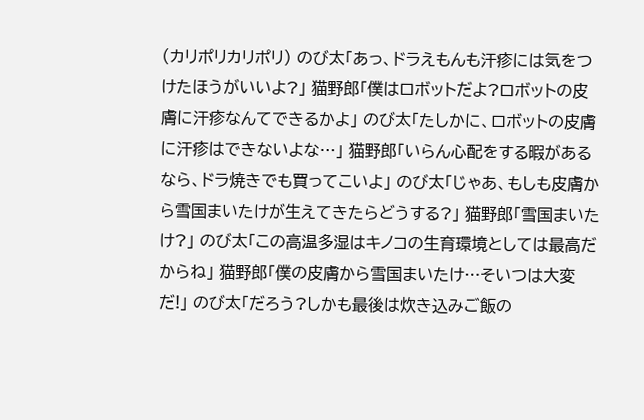(カリポリカリポリ) のび太「あっ、ドラえもんも汗疹には気をつけたほうがいいよ?」 猫野郎「僕はロボットだよ?ロボットの皮膚に汗疹なんてできるかよ」 のび太「たしかに、ロボットの皮膚に汗疹はできないよな…」 猫野郎「いらん心配をする暇があるなら、ドラ焼きでも買ってこいよ」 のび太「じゃあ、もしも皮膚から雪国まいたけが生えてきたらどうする?」 猫野郎「雪国まいたけ?」 のび太「この高温多湿はキノコの生育環境としては最高だからね」 猫野郎「僕の皮膚から雪国まいたけ…そいつは大変だ!」 のび太「だろう?しかも最後は炊き込みご飯の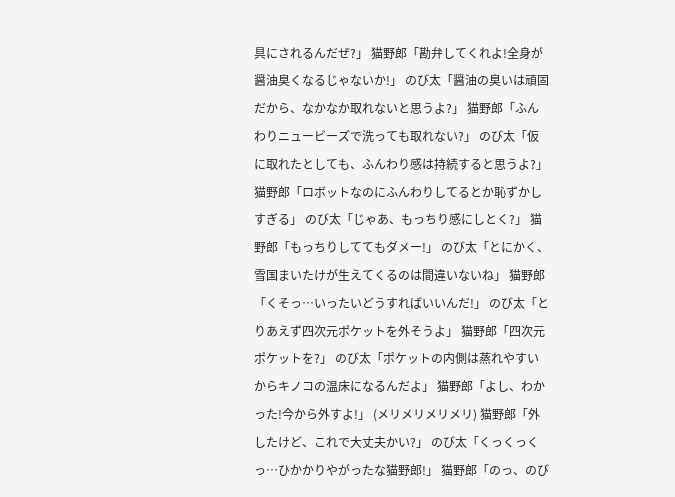具にされるんだぜ?」 猫野郎「勘弁してくれよ!全身が醤油臭くなるじゃないか!」 のび太「醤油の臭いは頑固だから、なかなか取れないと思うよ?」 猫野郎「ふんわりニュービーズで洗っても取れない?」 のび太「仮に取れたとしても、ふんわり感は持続すると思うよ?」 猫野郎「ロボットなのにふんわりしてるとか恥ずかしすぎる」 のび太「じゃあ、もっちり感にしとく?」 猫野郎「もっちりしててもダメー!」 のび太「とにかく、雪国まいたけが生えてくるのは間違いないね」 猫野郎「くそっ…いったいどうすればいいんだ!」 のび太「とりあえず四次元ポケットを外そうよ」 猫野郎「四次元ポケットを?」 のび太「ポケットの内側は蒸れやすいからキノコの温床になるんだよ」 猫野郎「よし、わかった!今から外すよ!」 (メリメリメリメリ) 猫野郎「外したけど、これで大丈夫かい?」 のび太「くっくっくっ…ひかかりやがったな猫野郎!」 猫野郎「のっ、のび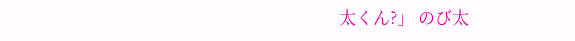太くん?」 のび太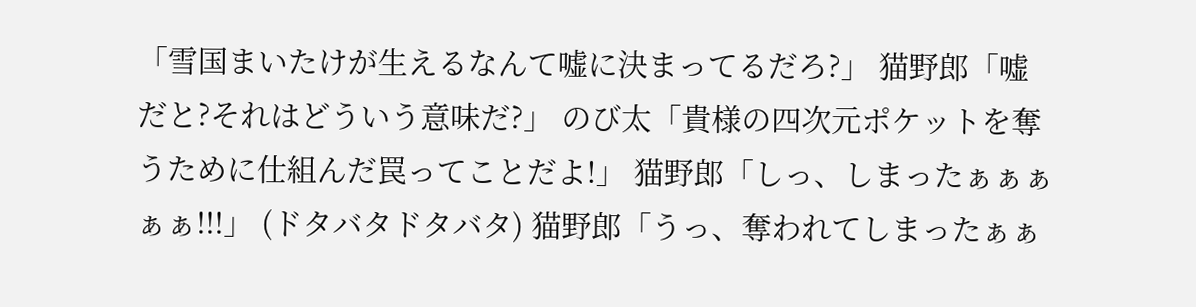「雪国まいたけが生えるなんて嘘に決まってるだろ?」 猫野郎「嘘だと?それはどういう意味だ?」 のび太「貴様の四次元ポケットを奪うために仕組んだ罠ってことだよ!」 猫野郎「しっ、しまったぁぁぁぁぁ!!!」 (ドタバタドタバタ) 猫野郎「うっ、奪われてしまったぁぁ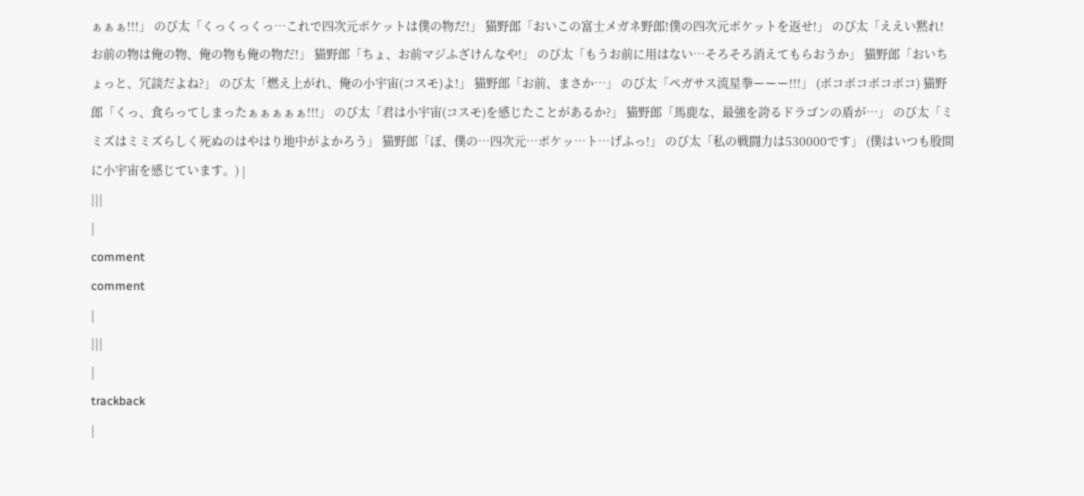ぁぁぁ!!!」 のび太「くっくっくっ…これで四次元ポケットは僕の物だ!」 猫野郎「おいこの富士メガネ野郎!僕の四次元ポケットを返せ!」 のび太「ええい黙れ!お前の物は俺の物、俺の物も俺の物だ!」 猫野郎「ちょ、お前マジふざけんなや!」 のび太「もうお前に用はない…そろそろ消えてもらおうか」 猫野郎「おいちょっと、冗談だよね?」 のび太「燃え上がれ、俺の小宇宙(コスモ)よ!」 猫野郎「お前、まさか…」 のび太「ペガサス流星拳ーーー!!!」 (ボコボコボコボコ) 猫野郎「くっ、食らってしまったぁぁぁぁぁ!!!」 のび太「君は小宇宙(コスモ)を感じたことがあるか?」 猫野郎「馬鹿な、最強を誇るドラゴンの盾が…」 のび太「ミミズはミミズらしく死ぬのはやはり地中がよかろう」 猫野郎「ぼ、僕の…四次元…ポケッ…ト…げふっ!」 のび太「私の戦闘力は530000です」 (僕はいつも股間に小宇宙を感じています。) |
|||
|
comment
comment
|
|||
|
trackback
|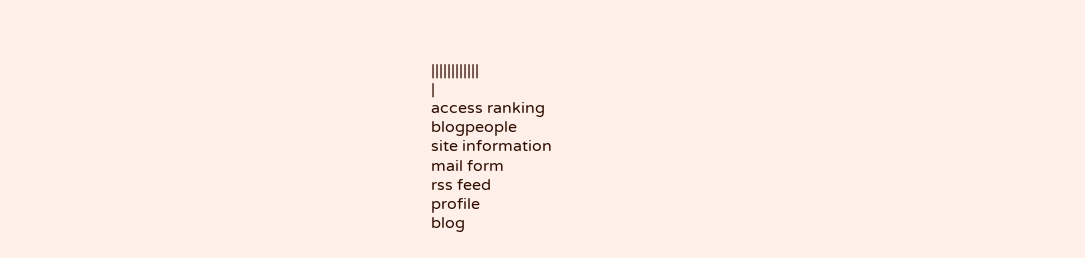||||||||||||
|
access ranking
blogpeople
site information
mail form
rss feed
profile
blog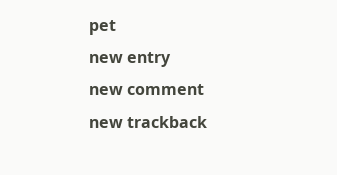pet
new entry
new comment
new trackback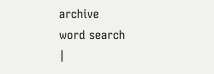archive
word search
|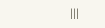|||